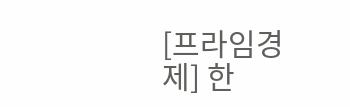[프라임경제] 한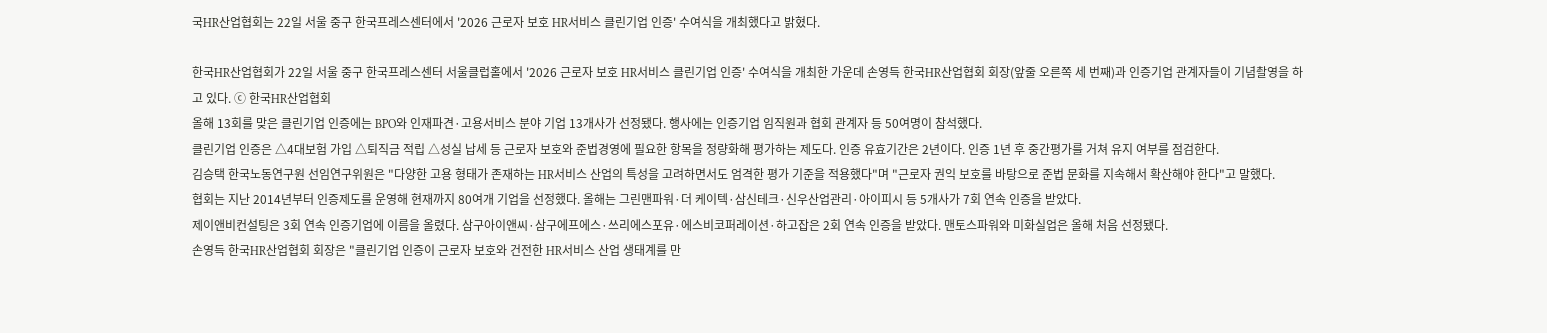국HR산업협회는 22일 서울 중구 한국프레스센터에서 '2026 근로자 보호 HR서비스 클린기업 인증' 수여식을 개최했다고 밝혔다.

한국HR산업협회가 22일 서울 중구 한국프레스센터 서울클럽홀에서 '2026 근로자 보호 HR서비스 클린기업 인증' 수여식을 개최한 가운데 손영득 한국HR산업협회 회장(앞줄 오른쪽 세 번째)과 인증기업 관계자들이 기념촬영을 하고 있다. ⓒ 한국HR산업협회
올해 13회를 맞은 클린기업 인증에는 BPO와 인재파견·고용서비스 분야 기업 13개사가 선정됐다. 행사에는 인증기업 임직원과 협회 관계자 등 50여명이 참석했다.
클린기업 인증은 △4대보험 가입 △퇴직금 적립 △성실 납세 등 근로자 보호와 준법경영에 필요한 항목을 정량화해 평가하는 제도다. 인증 유효기간은 2년이다. 인증 1년 후 중간평가를 거쳐 유지 여부를 점검한다.
김승택 한국노동연구원 선임연구위원은 "다양한 고용 형태가 존재하는 HR서비스 산업의 특성을 고려하면서도 엄격한 평가 기준을 적용했다"며 "근로자 권익 보호를 바탕으로 준법 문화를 지속해서 확산해야 한다"고 말했다.
협회는 지난 2014년부터 인증제도를 운영해 현재까지 80여개 기업을 선정했다. 올해는 그린맨파워·더 케이텍·삼신테크·신우산업관리·아이피시 등 5개사가 7회 연속 인증을 받았다.
제이앤비컨설팅은 3회 연속 인증기업에 이름을 올렸다. 삼구아이앤씨·삼구에프에스·쓰리에스포유·에스비코퍼레이션·하고잡은 2회 연속 인증을 받았다. 맨토스파워와 미화실업은 올해 처음 선정됐다.
손영득 한국HR산업협회 회장은 "클린기업 인증이 근로자 보호와 건전한 HR서비스 산업 생태계를 만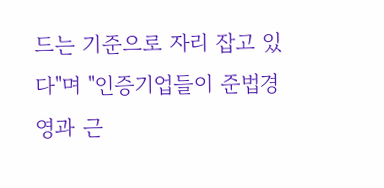드는 기준으로 자리 잡고 있다"며 "인증기업들이 준법경영과 근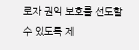로자 권익 보호를 선도할 수 있도록 제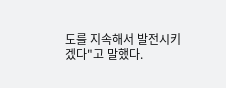도를 지속해서 발전시키겠다"고 말했다.